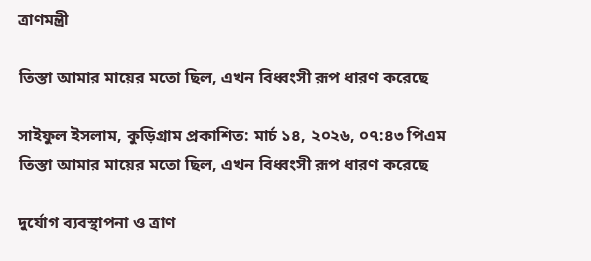ত্রাণমন্ত্রী

তিস্তা আমার মায়ের মতো ছিল, এখন বিধ্বংসী রূপ ধারণ করেছে

সাইফুল ইসলাম, কুড়িগ্রাম প্রকাশিত: মার্চ ১৪, ২০২৬, ০৭:৪৩ পিএম
তিস্তা আমার মায়ের মতো ছিল, এখন বিধ্বংসী রূপ ধারণ করেছে

দুর্যোগ ব্যবস্থাপনা ও ত্রাণ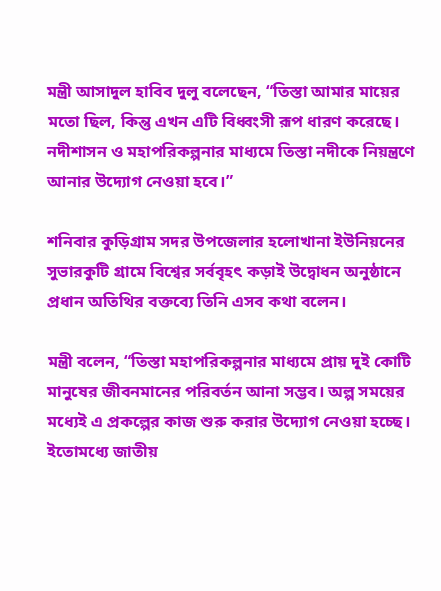মন্ত্রী আসাদুল হাবিব দুলু বলেছেন, “তিস্তা আমার মায়ের মতো ছিল, কিন্তু এখন এটি বিধ্বংসী রূপ ধারণ করেছে। নদীশাসন ও মহাপরিকল্পনার মাধ্যমে তিস্তা নদীকে নিয়ন্ত্রণে আনার উদ্যোগ নেওয়া হবে।”

শনিবার কুড়িগ্রাম সদর উপজেলার হলোখানা ইউনিয়নের সুভারকুটি গ্রামে বিশ্বের সর্ববৃহৎ কড়াই উদ্বোধন অনুষ্ঠানে প্রধান অতিথির বক্তব্যে তিনি এসব কথা বলেন।

মন্ত্রী বলেন, “তিস্তা মহাপরিকল্পনার মাধ্যমে প্রায় দুই কোটি মানুষের জীবনমানের পরিবর্তন আনা সম্ভব। অল্প সময়ের মধ্যেই এ প্রকল্পের কাজ শুরু করার উদ্যোগ নেওয়া হচ্ছে। ইতোমধ্যে জাতীয়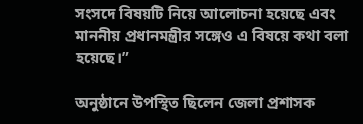সংসদে বিষয়টি নিয়ে আলোচনা হয়েছে এবং মাননীয় প্রধানমন্ত্রীর সঙ্গেও এ বিষয়ে কথা বলা হয়েছে।”

অনুষ্ঠানে উপস্থিত ছিলেন জেলা প্রশাসক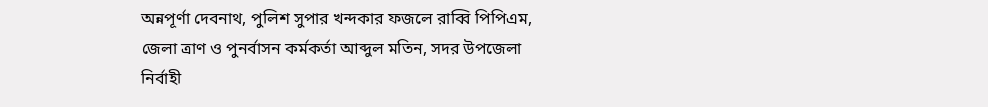অন্নপূর্ণা দেবনাথ, পুলিশ সুপার খন্দকার ফজলে রাব্বি পিপিএম, জেলা ত্রাণ ও পুনর্বাসন কর্মকর্তা আব্দুল মতিন, সদর উপজেলা নির্বাহী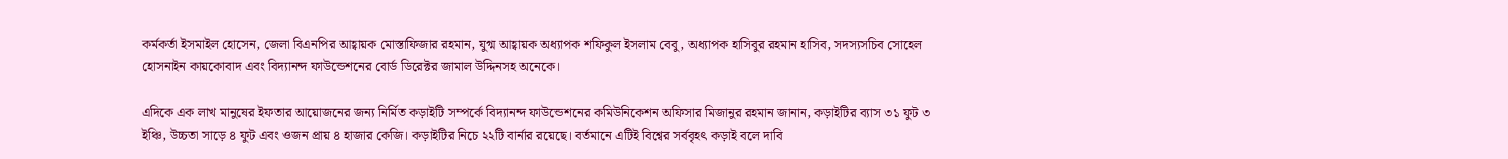কর্মকর্তা ইসমাইল হোসেন, জেলা বিএনপির আহ্বায়ক মোস্তাফিজার রহমান, যুগ্ম আহ্বায়ক অধ্যাপক শফিকুল ইসলাম বেবু, অধ্যাপক হাসিবুর রহমান হাসিব, সদস্যসচিব সোহেল হোসনাইন কায়কোবাদ এবং বিদ্যানন্দ ফাউন্ডেশনের বোর্ড ডিরেক্টর জামাল উদ্দিনসহ অনেকে।

এদিকে এক লাখ মানুষের ইফতার আয়োজনের জন্য নির্মিত কড়াইটি সম্পর্কে বিদ্যানন্দ ফাউন্ডেশনের কমিউনিকেশন অফিসার মিজানুর রহমান জানান, কড়াইটির ব্যাস ৩১ ফুট ৩ ইঞ্চি, উচ্চতা সাড়ে ৪ ফুট এবং ওজন প্রায় ৪ হাজার কেজি। কড়াইটির নিচে ২২টি বার্নার রয়েছে। বর্তমানে এটিই বিশ্বের সর্ববৃহৎ কড়াই বলে দাবি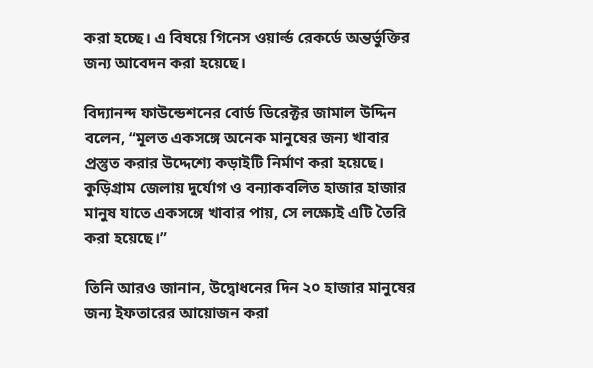করা হচ্ছে। এ বিষয়ে গিনেস ওয়ার্ল্ড রেকর্ডে অন্তর্ভুক্তির জন্য আবেদন করা হয়েছে।

বিদ্যানন্দ ফাউন্ডেশনের বোর্ড ডিরেক্টর জামাল উদ্দিন বলেন, “মূলত একসঙ্গে অনেক মানুষের জন্য খাবার প্রস্তুত করার উদ্দেশ্যে কড়াইটি নির্মাণ করা হয়েছে। কুড়িগ্রাম জেলায় দুর্যোগ ও বন্যাকবলিত হাজার হাজার মানুষ যাতে একসঙ্গে খাবার পায়, সে লক্ষ্যেই এটি তৈরি করা হয়েছে।”

তিনি আরও জানান, উদ্বোধনের দিন ২০ হাজার মানুষের জন্য ইফতারের আয়োজন করা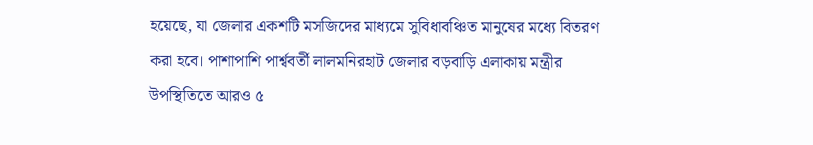হয়েছে, যা জেলার একশটি মসজিদের মাধ্যমে সুবিধাবঞ্চিত মানুষের মধ্যে বিতরণ করা হবে। পাশাপাশি পার্শ্ববর্তী লালমনিরহাট জেলার বড়বাড়ি এলাকায় মন্ত্রীর উপস্থিতিতে আরও ৫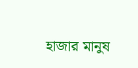হাজার মানুষ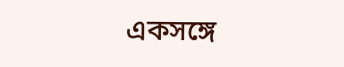একসঙ্গে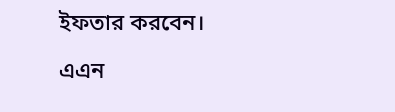ইফতার করবেন।

এএন